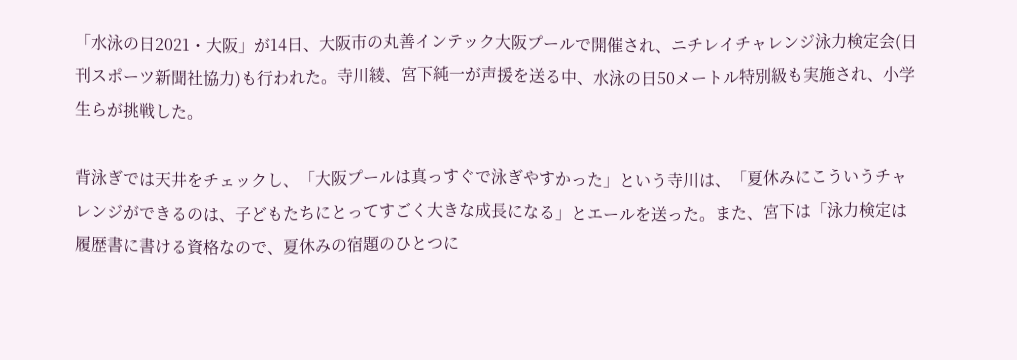「水泳の日2021・大阪」が14日、大阪市の丸善インテック大阪プールで開催され、ニチレイチャレンジ泳力検定会(日刊スポーツ新聞社協力)も行われた。寺川綾、宮下純一が声援を送る中、水泳の日50メートル特別級も実施され、小学生らが挑戦した。

背泳ぎでは天井をチェックし、「大阪プールは真っすぐで泳ぎやすかった」という寺川は、「夏休みにこういうチャレンジができるのは、子どもたちにとってすごく大きな成長になる」とエールを送った。また、宮下は「泳力検定は履歴書に書ける資格なので、夏休みの宿題のひとつに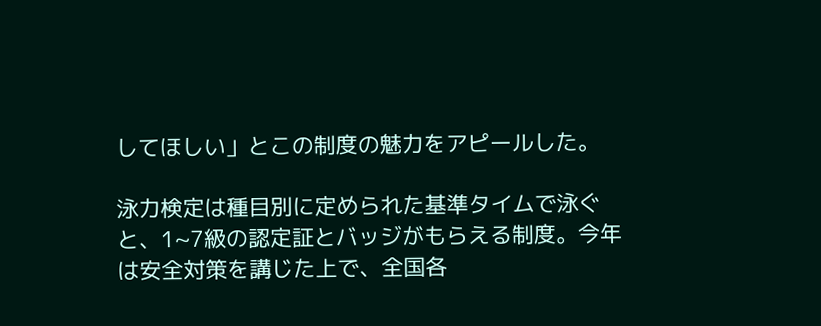してほしい」とこの制度の魅力をアピールした。

泳力検定は種目別に定められた基準タイムで泳ぐと、1~7級の認定証とバッジがもらえる制度。今年は安全対策を講じた上で、全国各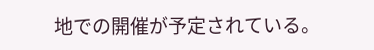地での開催が予定されている。